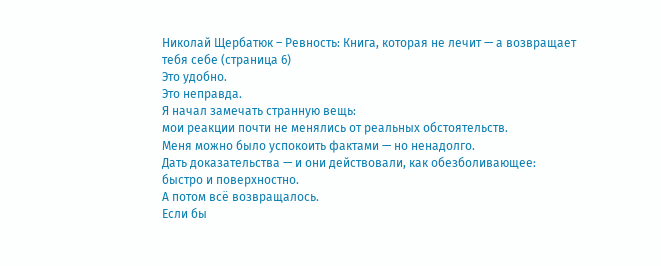Николай Щербатюк – Ревность: Книга, которая не лечит — а возвращает тебя себе (страница 6)
Это удобно.
Это неправда.
Я начал замечать странную вещь:
мои реакции почти не менялись от реальных обстоятельств.
Меня можно было успокоить фактами — но ненадолго.
Дать доказательства — и они действовали, как обезболивающее: быстро и поверхностно.
А потом всё возвращалось.
Если бы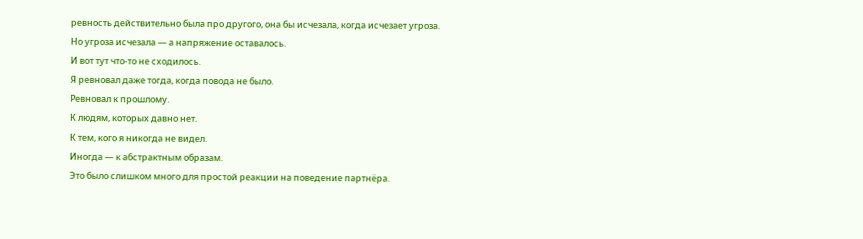ревность действительно была про другого, она бы исчезала, когда исчезает угроза.
Но угроза исчезала — а напряжение оставалось.
И вот тут что-то не сходилось.
Я ревновал даже тогда, когда повода не было.
Ревновал к прошлому.
К людям, которых давно нет.
К тем, кого я никогда не видел.
Иногда — к абстрактным образам.
Это было слишком много для простой реакции на поведение партнёра.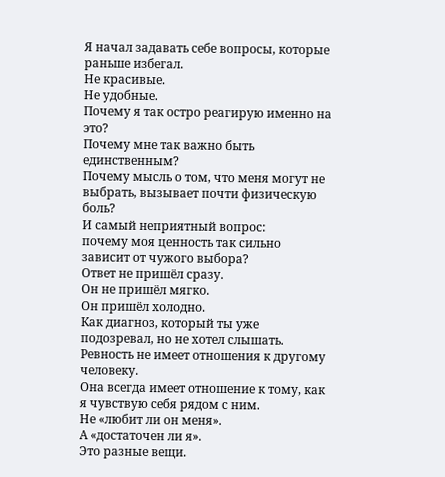Я начал задавать себе вопросы, которые раньше избегал.
Не красивые.
Не удобные.
Почему я так остро реагирую именно на это?
Почему мне так важно быть единственным?
Почему мысль о том, что меня могут не выбрать, вызывает почти физическую боль?
И самый неприятный вопрос:
почему моя ценность так сильно зависит от чужого выбора?
Ответ не пришёл сразу.
Он не пришёл мягко.
Он пришёл холодно.
Как диагноз, который ты уже подозревал, но не хотел слышать.
Ревность не имеет отношения к другому человеку.
Она всегда имеет отношение к тому, как я чувствую себя рядом с ним.
Не «любит ли он меня».
А «достаточен ли я».
Это разные вещи.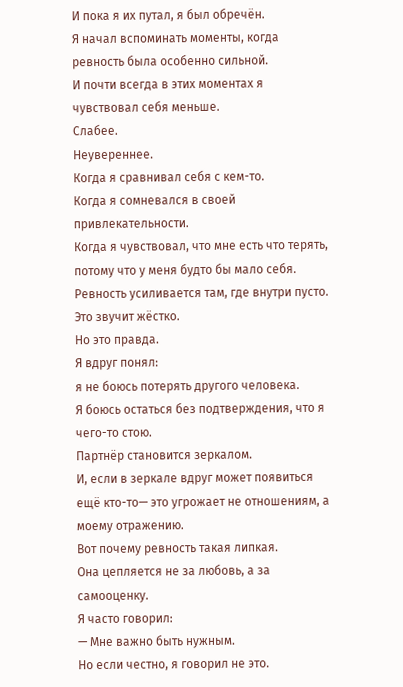И пока я их путал, я был обречён.
Я начал вспоминать моменты, когда ревность была особенно сильной.
И почти всегда в этих моментах я чувствовал себя меньше.
Слабее.
Неувереннее.
Когда я сравнивал себя с кем-то.
Когда я сомневался в своей привлекательности.
Когда я чувствовал, что мне есть что терять, потому что у меня будто бы мало себя.
Ревность усиливается там, где внутри пусто.
Это звучит жёстко.
Но это правда.
Я вдруг понял:
я не боюсь потерять другого человека.
Я боюсь остаться без подтверждения, что я чего-то стою.
Партнёр становится зеркалом.
И, если в зеркале вдруг может появиться ещё кто-то— это угрожает не отношениям, а моему отражению.
Вот почему ревность такая липкая.
Она цепляется не за любовь, а за самооценку.
Я часто говорил:
— Мне важно быть нужным.
Но если честно, я говорил не это.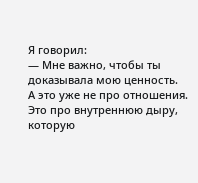Я говорил:
— Мне важно, чтобы ты доказывала мою ценность.
А это уже не про отношения.
Это про внутреннюю дыру, которую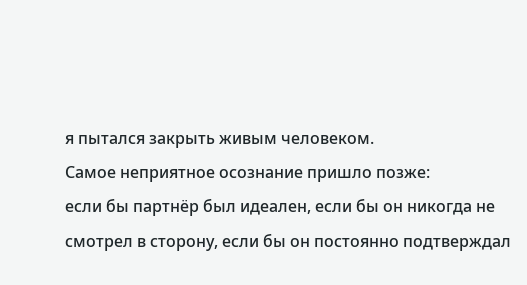я пытался закрыть живым человеком.
Самое неприятное осознание пришло позже:
если бы партнёр был идеален, если бы он никогда не смотрел в сторону, если бы он постоянно подтверждал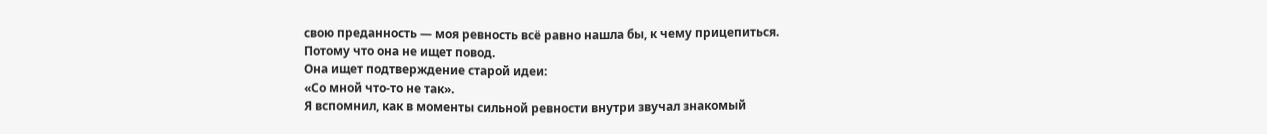свою преданность — моя ревность всё равно нашла бы, к чему прицепиться.
Потому что она не ищет повод.
Она ищет подтверждение старой идеи:
«Со мной что-то не так».
Я вспомнил, как в моменты сильной ревности внутри звучал знакомый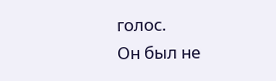голос.
Он был не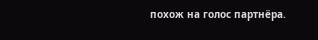похож на голос партнёра.